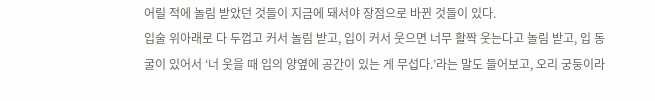어릴 적에 놀림 받았던 것들이 지금에 돼서야 장점으로 바뀐 것들이 있다.
입술 위아래로 다 두껍고 커서 놀림 받고, 입이 커서 웃으면 너무 활짝 웃는다고 놀림 받고, 입 동굴이 있어서 ‘너 웃을 때 입의 양옆에 공간이 있는 게 무섭다.’라는 말도 들어보고, 오리 궁둥이라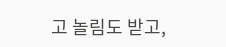고 놀림도 받고,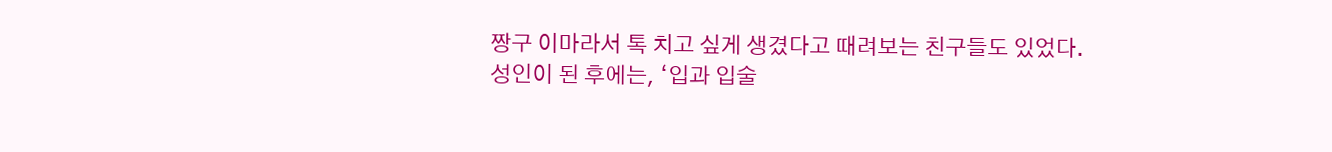짱구 이마라서 톡 치고 싶게 생겼다고 때려보는 친구들도 있었다.
성인이 된 후에는, ‘입과 입술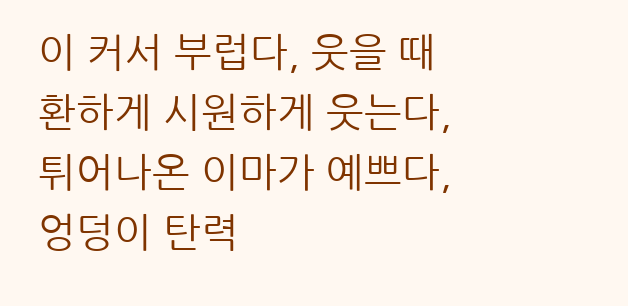이 커서 부럽다, 웃을 때 환하게 시원하게 웃는다, 튀어나온 이마가 예쁘다, 엉덩이 탄력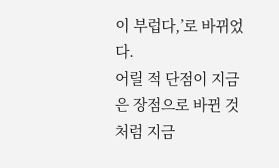이 부럽다,’로 바뀌었다.
어릴 적 단점이 지금은 장점으로 바뀐 것처럼 지금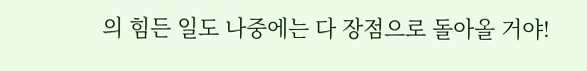의 힘든 일도 나중에는 다 장점으로 돌아올 거야!